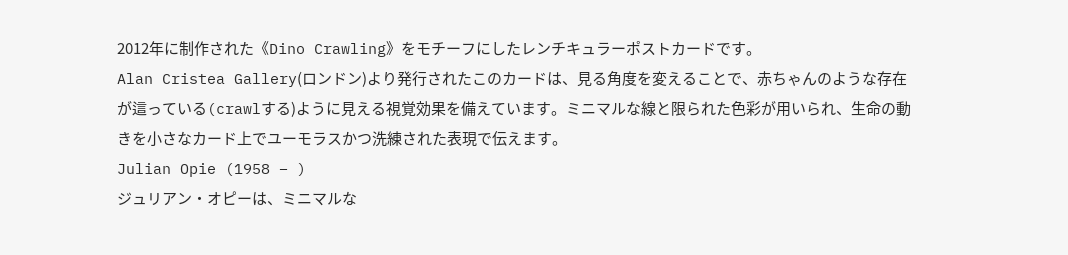2012年に制作された《Dino Crawling》をモチーフにしたレンチキュラーポストカードです。
Alan Cristea Gallery(ロンドン)より発行されたこのカードは、見る角度を変えることで、赤ちゃんのような存在が這っている(crawlする)ように見える視覚効果を備えています。ミニマルな線と限られた色彩が用いられ、生命の動きを小さなカード上でユーモラスかつ洗練された表現で伝えます。
Julian Opie (1958 – )
ジュリアン・オピーは、ミニマルな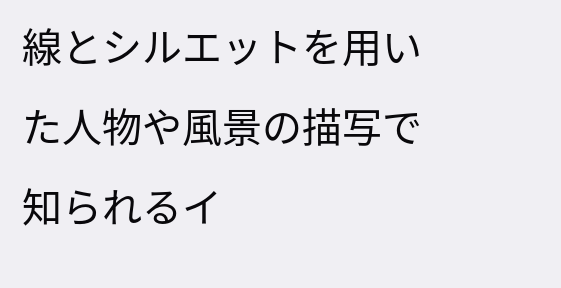線とシルエットを用いた人物や風景の描写で知られるイ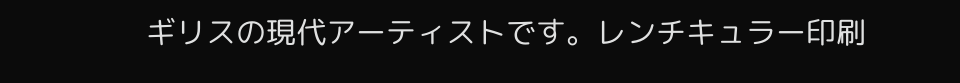ギリスの現代アーティストです。レンチキュラー印刷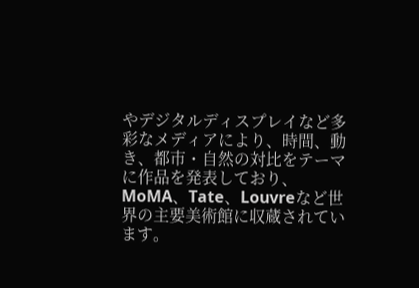やデジタルディスプレイなど多彩なメディアにより、時間、動き、都市・自然の対比をテーマに作品を発表しており、MoMA、Tate、Louvreなど世界の主要美術館に収蔵されています。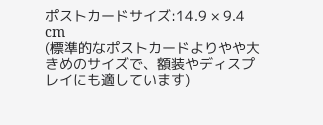ポストカードサイズ:14.9 × 9.4 cm
(標準的なポストカードよりやや大きめのサイズで、額装やディスプレイにも適しています)